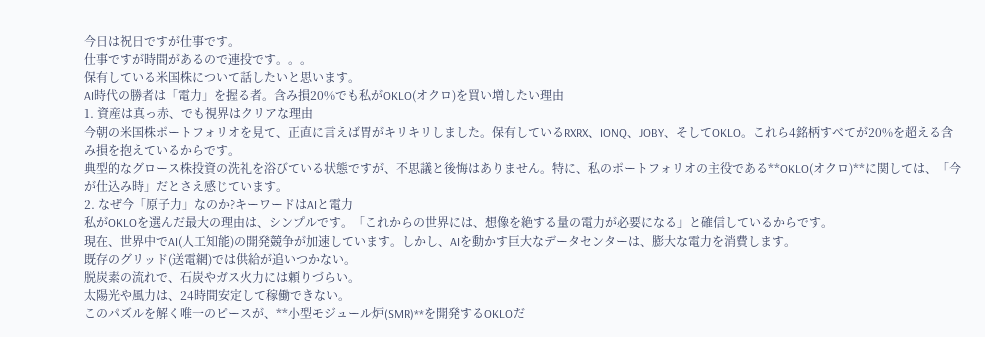今日は祝日ですが仕事です。
仕事ですが時間があるので連投です。。。
保有している米国株について話したいと思います。
AI時代の勝者は「電力」を握る者。含み損20%でも私がOKLO(オクロ)を買い増したい理由
1. 資産は真っ赤、でも視界はクリアな理由
今朝の米国株ポートフォリオを見て、正直に言えば胃がキリキリしました。保有しているRXRX、IONQ、JOBY、そしてOKLO。これら4銘柄すべてが20%を超える含み損を抱えているからです。
典型的なグロース株投資の洗礼を浴びている状態ですが、不思議と後悔はありません。特に、私のポートフォリオの主役である**OKLO(オクロ)**に関しては、「今が仕込み時」だとさえ感じています。
2. なぜ今「原子力」なのか?キーワードはAIと電力
私がOKLOを選んだ最大の理由は、シンプルです。「これからの世界には、想像を絶する量の電力が必要になる」と確信しているからです。
現在、世界中でAI(人工知能)の開発競争が加速しています。しかし、AIを動かす巨大なデータセンターは、膨大な電力を消費します。
既存のグリッド(送電網)では供給が追いつかない。
脱炭素の流れで、石炭やガス火力には頼りづらい。
太陽光や風力は、24時間安定して稼働できない。
このパズルを解く唯一のピースが、**小型モジュール炉(SMR)**を開発するOKLOだ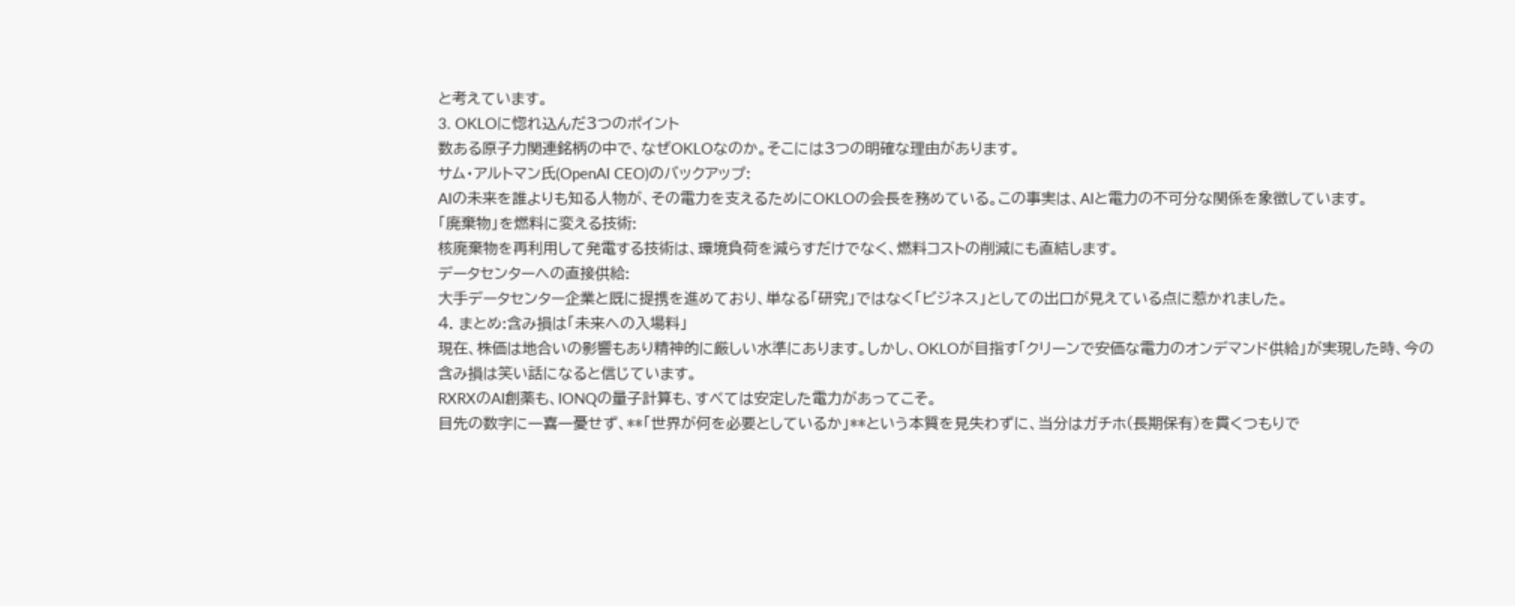と考えています。
3. OKLOに惚れ込んだ3つのポイント
数ある原子力関連銘柄の中で、なぜOKLOなのか。そこには3つの明確な理由があります。
サム・アルトマン氏(OpenAI CEO)のバックアップ:
AIの未来を誰よりも知る人物が、その電力を支えるためにOKLOの会長を務めている。この事実は、AIと電力の不可分な関係を象徴しています。
「廃棄物」を燃料に変える技術:
核廃棄物を再利用して発電する技術は、環境負荷を減らすだけでなく、燃料コストの削減にも直結します。
データセンターへの直接供給:
大手データセンター企業と既に提携を進めており、単なる「研究」ではなく「ビジネス」としての出口が見えている点に惹かれました。
4. まとめ:含み損は「未来への入場料」
現在、株価は地合いの影響もあり精神的に厳しい水準にあります。しかし、OKLOが目指す「クリーンで安価な電力のオンデマンド供給」が実現した時、今の含み損は笑い話になると信じています。
RXRXのAI創薬も、IONQの量子計算も、すべては安定した電力があってこそ。
目先の数字に一喜一憂せず、**「世界が何を必要としているか」**という本質を見失わずに、当分はガチホ(長期保有)を貫くつもりで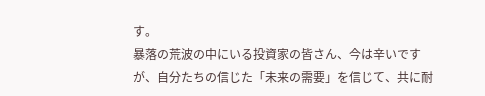す。
暴落の荒波の中にいる投資家の皆さん、今は辛いですが、自分たちの信じた「未来の需要」を信じて、共に耐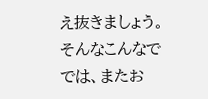え抜きましょう。
そんなこんなで
では、またお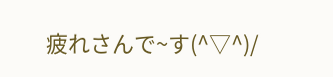疲れさんで~す(^▽^)/